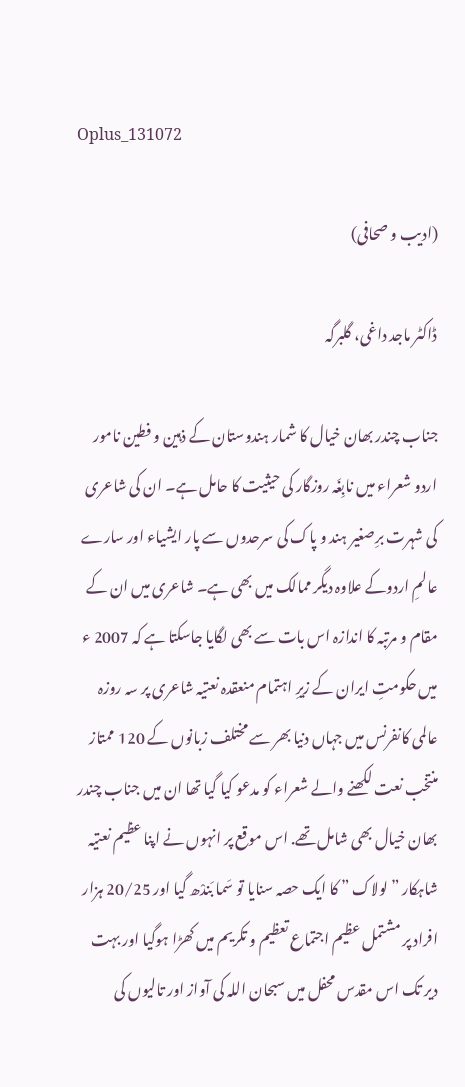Oplus_131072

(ادیب و صحافی)

ڈاکٹر ماجد داغی، گلبرگہ

جناب چندر بھان خیال کا شمار ہندوستان کے ذہین و فطین نامور اردو شعراء میں نابِغَہ روزگار کی حیثیت کا حامل ہے۔ ان کی شاعری کی شہرت برِصغیر ہند و پاک کی سرحدوں سے پار ایشیاء اور سارے عالمِ اردوکے علاوہ دیگر ممالک میں بھی ہے۔ شاعری میں ان کے مقام و مرتبہ کا اندازہ اس بات سے بھی لگایا جاسکتا ہے کہ 2007 ء میں حکومتِ ایران کے زیرِ اہتمام منعقدہ نعتیہ شاعری پر سہ روزہ عالمی کانفرنس میں جہاں دنیا بھر سے مختلف زبانوں کے 120 ممتاز منتخب نعت لکھنے والے شعراء کو مدعو کیا گیا تھا ان میں جناب چندر بھان خیال بھی شامل تھے. اس موقع پر انہوں نے اپنا عظیم نعتیہ شاہکار ” لولاک ” کا ایک حصہ سنایا تو سَما بَندْھ گیا اور 20/25 ہزار افراد پر مشتمل عظیم اجتماع تعظیم و تکریم میں کھڑا ہوگیا اور بہت دیر تک اس مقدس محفل میں سبحان اللہ کی آواز اور تالیوں کی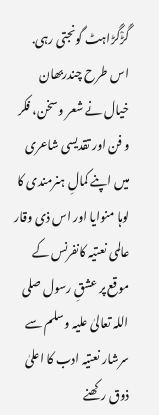گَڑْگَڑاہٹ گونجتی رہی.
اس طرح چندربھان خیال نے شعر و سخن، فکر و فن اور تقدیسی شاعری میں اپنے کمالِ ہنرمندی کا لوہا منوایا اور اس ذی وقار عالمی نعتیہ کانفرنس کے موقع پر عشقِ رسول صلی اللہ تعالیٰ علیہ وسلم سے سرشار نعتیہ ادب کا اعلیٰ ذوق رکھنے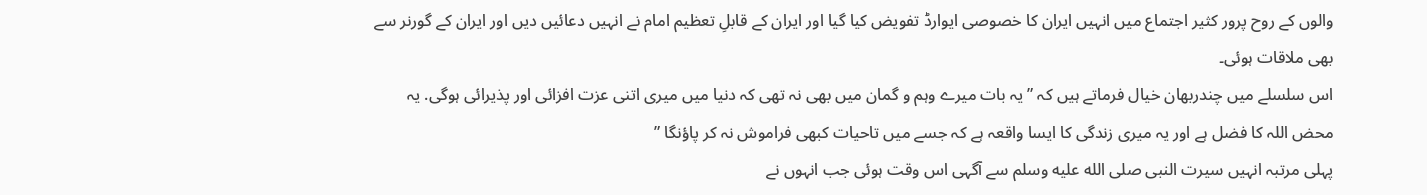والوں کے روح پرور کثیر اجتماع میں انہیں ایران کا خصوصی ایوارڈ تفویض کیا گیا اور ایران کے قابلِ تعظیم امام نے انہیں دعائیں دیں اور ایران کے گورنر سے بھی ملاقات ہوئی۔
اس سلسلے میں چندربھان خیال فرماتے ہیں کہ ” یہ بات میرے وہم و گمان میں بھی نہ تھی کہ دنیا میں میری اتنی عزت افزائی اور پذیرائی ہوگی. یہ محض اللہ کا فضل ہے اور یہ میری زندگی کا ایسا واقعہ ہے کہ جسے میں تاحیات کبھی فراموش نہ کر پاؤنگا ”
پہلی مرتبہ انہیں سیرت النبی صلى الله عليه وسلم سے آگہی اس وقت ہوئی جب انہوں نے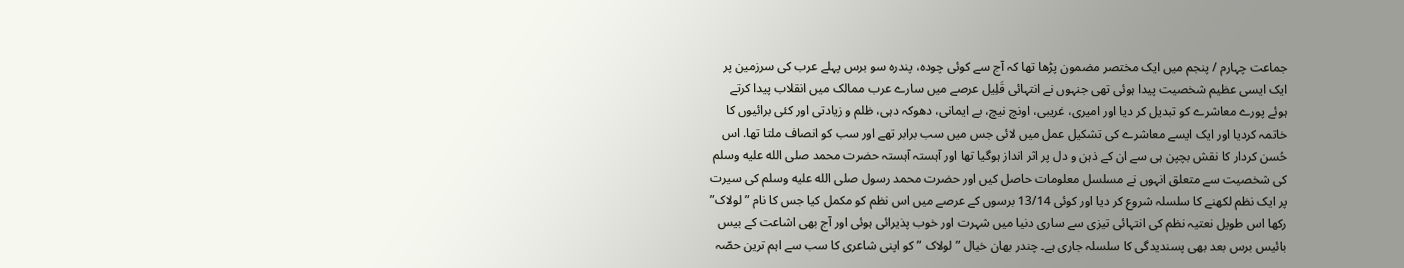جماعت چہارم / پنجم میں ایک مختصر مضمون پڑھا تھا کہ آج سے کوئی چودہ، پندرہ سو برس پہلے عرب کی سرزمین پر ایک ایسی عظیم شخصیت پیدا ہوئی تھی جنہوں نے انتہائی قَلِیل عرصے میں سارے عرب ممالک میں انقلاب پیدا کرتے ہوئے پورے معاشرے کو تبدیل کر دیا اور امیری، غریبی، اونچ نیچ، بے ایمانی، دھوکہ دہی، ظلم و زیادتی اور کئی برائیوں کا خاتمہ کردیا اور ایک ایسے معاشرے کی تشکیل عمل میں لائی جس میں سب برابر تھے اور سب کو انصاف ملتا تھا. اس حُسن کردار کا نقش بچپن ہی سے ان کے ذہن و دل پر اثر انداز ہوگیا تھا اور آہستہ آہستہ حضرت محمد صلى الله عليه وسلم کی شخصیت سے متعلق انہوں نے مسلسل معلومات حاصل کیں اور حضرت محمد رسول صلى الله عليه وسلم کی سیرت پر ایک نظم لکھنے کا سلسلہ شروع کر دیا اور کوئی 13/14 برسوں کے عرصے میں اس نظم کو مکمل کیا جس کا نام ” لولاک” رکھا اس طویل نعتیہ نظم کی انتہائی تیزی سے ساری دنیا میں شہرت اور خوب پذیرائی ہوئی اور آج بھی اشاعت کے بیس بائیس برس بعد بھی پسندیدگی کا سلسلہ جاری ہے۔ چندر بھان خیال ” لولاک ” کو اپنی شاعری کا سب سے اہم ترین حصّہ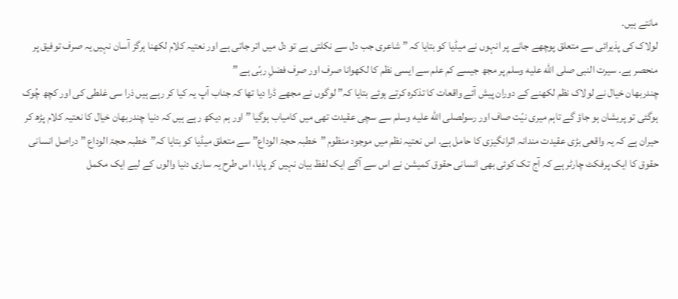مانتے ہیں.
لولاک کی پذیرائی سے متعلق پوچھے جانے پر انہوں نے میڈیا کو بتایا کہ ” شاعری جب دل سے نکلتی ہے تو دل میں اتر جاتی ہے اور نعتیہ کلام لکھنا ہرگز آسان نہیں یہ صرف توفیق پر منحصر ہے. سیرت النبی صلى الله عليه وسلم پر مجھ جیسے کم علم سے ایسی نظم کا لکھوانا صرف اور صرف فضلِ ربّی ہے ”
چندربھان خیال نے لولاک نظم لکھنے کے دوران پیش آئے واقعات کا تذکرہ کرتے ہوئے بتایا کہ” لوگوں نے مجھے ڈرا دیا تھا کہ جناب آپ یہ کیا کر رہے ہیں ذرا سی غلطی کی اور کچھ چُوک ہوگئی تو پریشان ہو جاؤ گے تاہم میری نیّت صاف اور رسولصلى الله عليه وسلم سے سچی عقیدت تھی میں کامیاب ہوگیا ” اور ہم دیکھ رہے ہیں کہ دنیا چندربھان خیال کا نعتیہ کلام پڑھ کر حیران ہے کہ یہ واقعی بڑی عقیدت مندانہ اثرانگیزی کا حامل ہے. اس نعتیہ نظم میں موجود منظوم ”خطبہ حجۃ الوداع” سے متعلق میڈیا کو بتایا کہ”خطبہ حجۃ الوداع ” دراصل انسانی حقوق کا ایک پرفکٹ چارٹر ہے کہ آج تک کوئی بھی انسانی حقوق کمیشن نے اس سے آگے ایک لفظ بیان نہیں کر پایا، اس طرح یہ ساری دنیا والوں کے لیے ایک مکمل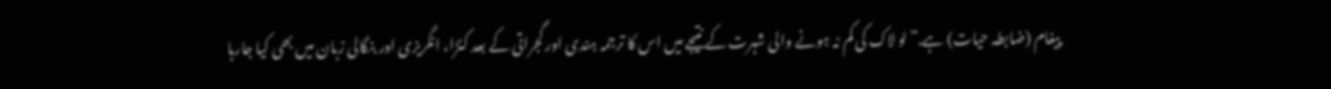پیغام (ضابطہ حیات) ہے.” لو لاک کی کم نہ ہونے والی شہرت کے نتیجے میں اس کا ترجمہ ہندی اور گجراتی کے بعد کنڑا، انگریزی اور بنگالی زبان میں بھی کیا جارہا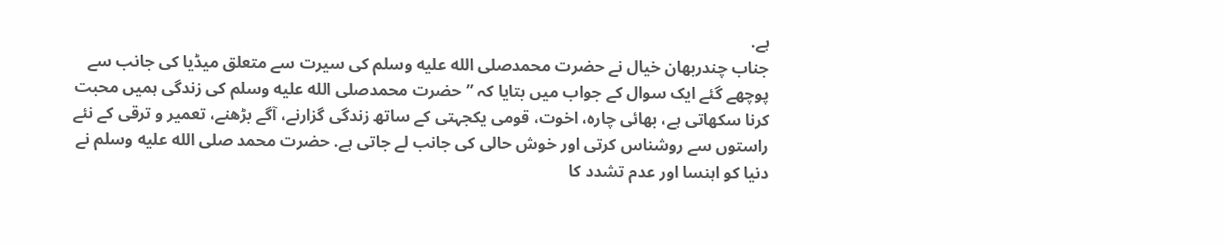ہے.
جناب چندربھان خیال نے حضرت محمدصلى الله عليه وسلم کی سیرت سے متعلق میڈیا کی جانب سے پوچھے گئے ایک سوال کے جواب میں بتایا کہ ” حضرت محمدصلى الله عليه وسلم کی زندگی ہمیں محبت کرنا سکھاتی ہے، بھائی چارہ، اخوت، قومی یکجہتی کے ساتھ زندگی گزارنے، آگے بڑھنے، تعمیر و ترقی کے نئے راستوں سے روشناس کرتی اور خوش حالی کی جانب لے جاتی ہے. حضرت محمد صلى الله عليه وسلم نے دنیا کو اہنسا اور عدم تشدد کا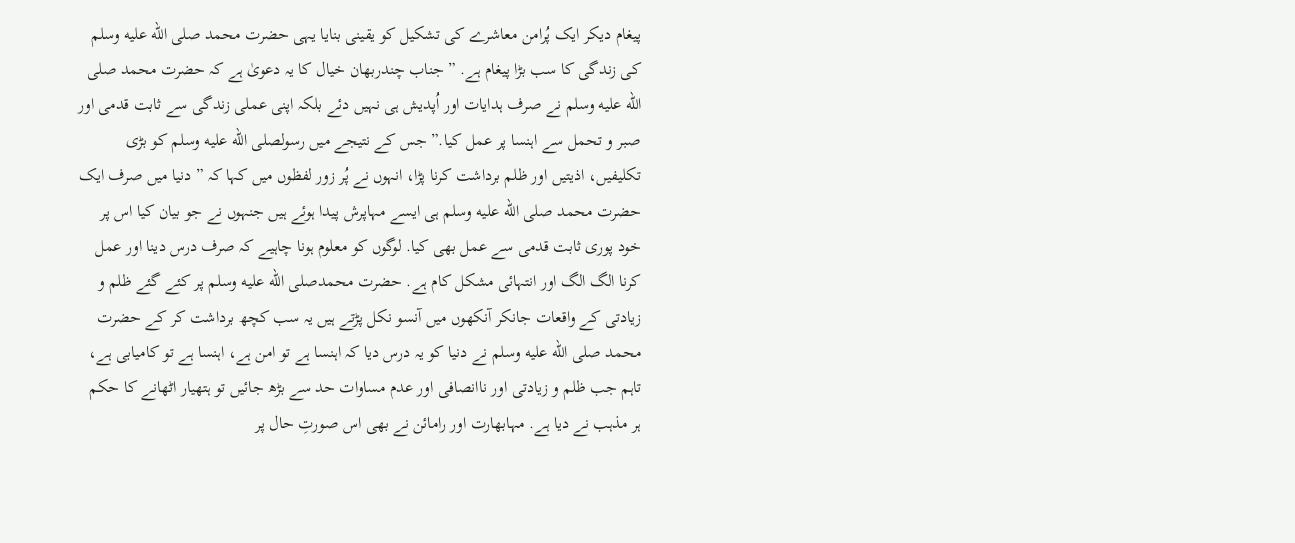پیغام دیکر ایک پُرامن معاشرے کی تشکیل کو یقینی بنایا یہی حضرت محمد صلى الله عليه وسلم کی زندگی کا سب بڑا پیغام ہے. ” جناب چندربھان خیال کا یہ دعویٰ ہے کہ حضرت محمد صلى الله عليه وسلم نے صرف ہدایات اور اُپدیش ہی نہیں دئے بلکہ اپنی عملی زندگی سے ثابت قدمی اور صبر و تحمل سے اہنسا پر عمل کیا.” جس کے نتیجے میں رسولصلى الله عليه وسلم کو بڑی تکلیفیں، اذیتیں اور ظلم برداشت کرنا پڑا، انہوں نے پُر زور لفظوں میں کہا کہ ” دنیا میں صرف ایک حضرت محمد صلى الله عليه وسلم ہی ایسے مہاپرش پیدا ہوئے ہیں جنہوں نے جو بیان کیا اس پر خود پوری ثابت قدمی سے عمل بھی کیا. لوگوں کو معلوم ہونا چاہیے کہ صرف درس دینا اور عمل کرنا الگ الگ اور انتہائی مشکل کام ہے. حضرت محمدصلى الله عليه وسلم پر کئے گئے ظلم و زیادتی کے واقعات جانکر آنکھوں میں آنسو نکل پڑتے ہیں یہ سب کچھ برداشت کر کے حضرت محمد صلى الله عليه وسلم نے دنیا کو یہ درس دیا کہ اہنسا ہے تو امن ہے، اہنسا ہے تو کامیابی ہے، تاہم جب ظلم و زیادتی اور ناانصافی اور عدم مساوات حد سے بڑھ جائیں تو ہتھیار اٹھانے کا حکم ہر مذہب نے دیا ہے. مہابھارت اور رامائن نے بھی اس صورتِ حال پر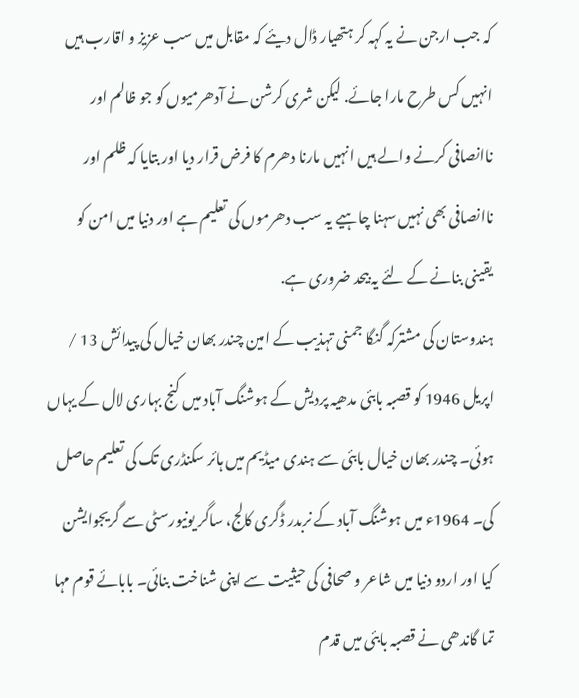کہ جب ارجن نے یہ کہہ کر ہتھیار ڈال دیئے کہ مقابل میں سب عزیز و اقارب ہیں انہیں کس طرح مارا جائے. لیکن شری کرشن نے آدھرمیوں کو جو ظالم اور ناانصافی کرنے والے ہیں انہیں مارنا دھرم کا فرض قرار دیا اور بتایا کہ ظلم اور ناانصافی بھی نہیں سہنا چاہیے یہ سب دھرموں کی تعلیم ہے اور دنیا میں امن کو یقینی بنانے کے لئے یہ بیحد ضروری ہے.
ہندوستان کی مشترکہ گنگا جمنی تہذیب کے امین چندر بھان خیال کی پیدائش 13 / اپریل 1946 کو قصبہ بابئی مدھیہ پردیش کے ہوشنگ آباد میں کنج بہاری لال کے یہاں ہوئی۔ چندر بھان خیال بابئی سے ہندی میڈیم میں ہائر سکنڈری تک کی تعلیم حاصل کی۔ 1964ء میں ہوشنگ آباد کے نربدر ڈگری کالج، ساگر یونیورسٹی سے گریجوایشن کیا اور اردو دنیا میں شاعر و صحافی کی حیثیت سے اپنی شناخت بنائی۔ بابائے قوم مہا تما گاندھی نے قصبہ بابئی میں قدم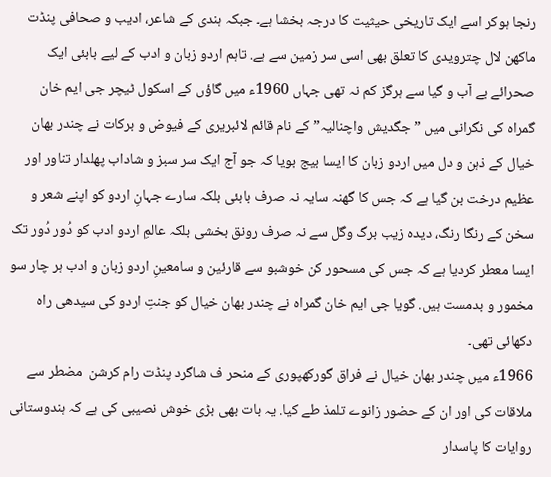رنجا ہوکر اسے ایک تاریخی حیثیت کا درجہ بخشا ہے۔ جبکہ ہندی کے شاعر، ادیب و صحافی پنڈت ماکھن لال چترویدی کا تعلق بھی اسی سر زمین سے ہے. تاہم اردو زبان و ادب کے لیے بابئی ایک صحرائے بے آب و گیا سے ہرگز کم نہ تھی جہاں 1960ء میں گاؤں کے اسکول ٹیچر جی ایم خان گمراہ کی نگرانی میں ”جگدیش واچنالیہ” کے نام قائم لائبریری کے فیوض و برکات نے چندر بھان خیال کے ذہن و دل میں اردو زبان کا ایسا بیج بویا کہ جو آج ایک سر سبز و شاداب پھلدار تناور اور عظیم درخت بن گیا ہے کہ جس کا گھنہ سایہ نہ صرف بابئی بلکہ سارے جہانِ اردو کو اپنے شعر و سخن کے رنگا رنگ، دیدہ زیب برگ وگل سے نہ صرف رونق بخشی بلکہ عالمِ اردو ادب کو دُور دُور تک ایسا معطر کردیا ہے کہ جس کی مسحور کن خوشبو سے قارئین و سامعینِ اردو زبان و ادب ہر چار سو مخمور و بدمست ہیں. گویا جی ایم خان گمراہ نے چندر بھان خیال کو جنتِ اردو کی سیدھی راہ دکھائی تھی۔
1966ء میں چندر بھان خیال نے فراق گورکھپوری کے منحر ف شاگرد پنڈت رام کرشن  مضطر سے ملاقات کی اور ان کے حضور زانوے تلمذ طے کیا. یہ بات بھی بڑی خوش نصیبی کی ہے کہ ہندوستانی روایات کا پاسدار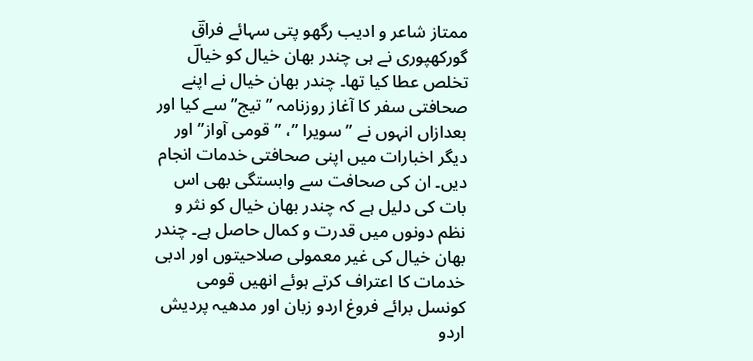ممتاز شاعر و ادیب رگھو پتی سہائے فراقؔ گورکھپوری نے ہی چندر بھان خیال کو خیالؔ تخلص عطا کیا تھا۔ چندر بھان خیال نے اپنے صحافتی سفر کا آغاز روزنامہ ”تیج” سے کیا اور بعدازاں انہوں نے ” سویرا ”، ” قومی آواز” اور دیگر اخبارات میں اپنی صحافتی خدمات انجام دیں۔ ان کی صحافت سے وابستگی بھی اس بات کی دلیل ہے کہ چندر بھان خیال کو نثر و نظم دونوں میں قدرت و کمال حاصل ہے۔ چندر بھان خیال کی غیر معمولی صلاحیتوں اور ادبی خدمات کا اعتراف کرتے ہوئے انھیں قومی کونسل برائے فروغ اردو زبان اور مدھیہ پردیش اردو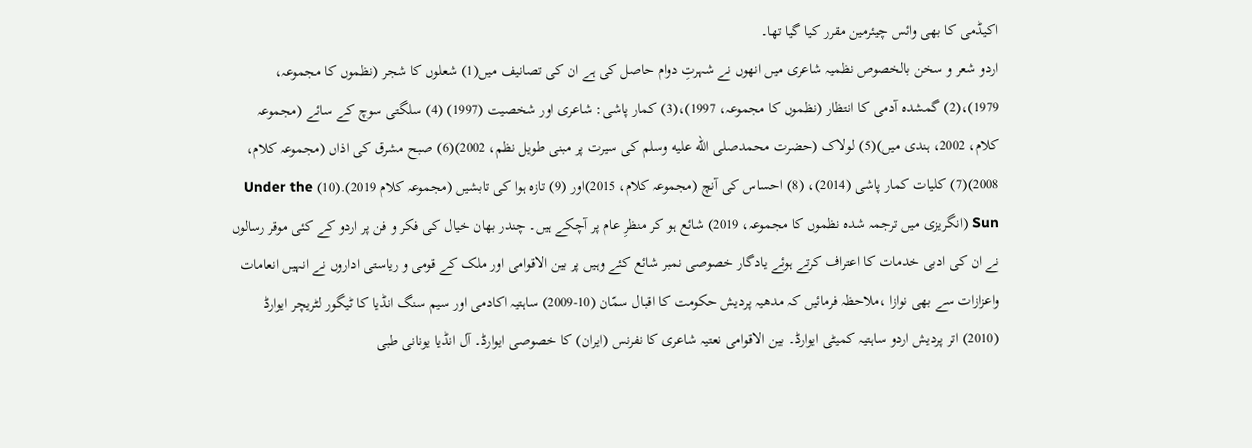اکیڈمی کا بھی وائس چیئرمین مقرر کیا گیا تھا۔
اردو شعر و سخن بالخصوص نظمیہ شاعری میں انھوں نے شہرتِ دوام حاصل کی ہے ان کی تصانیف میں(1) شعلوں کا شجر (نظموں کا مجموعہ، 1979)،(2) گمشدہ آدمی کا انتظار (نظموں کا مجموعہ، 1997)،(3) کمار پاشی: شاعری اور شخصیت (1997) (4) سلگتی سوچ کے سائے (مجموعہ کلام، 2002، ہندی میں)(5) لولاک (حضرت محمدصلى الله عليه وسلم کی سیرت پر مبنی طویل نظم، 2002)(6) صبح مشرق کی اذاں (مجموعہ کلام، 2008)(7) کلیات کمار پاشی (2014)، (8) احساس کی آنچ (مجموعہ کلام، 2015)اور (9) تازہ ہوا کی تابشیں (مجموعہ کلام 2019).(10) Under the Sun (انگریزی میں ترجمہ شدہ نظموں کا مجموعہ، 2019) شائع ہو کر منظرِ عام پر آچکے ہیں۔ چندر بھان خیال کی فکر و فن پر اردو کے کئی موقر رسالوں نے ان کی ادبی خدمات کا اعتراف کرتے ہوئے یادگار خصوصی نمبر شائع کئے وہیں پر بین الاقوامی اور ملک کے قومی و ریاستی اداروں نے انہیں انعامات واعزازات سے بھی نوازا ،ملاحظہ فرمائیں کہ مدھیہ پردیش حکومت کا اقبال سمّان (10-2009) ساہتیہ اکادمی اور سیم سنگ انڈیا کا ٹیگور لٹریچر ایوارڈ (2010) اتر پردیش اردو ساہتیہ کمیٹی ایوارڈ۔ بین الاقوامی نعتیہ شاعری کا نفرنس (ایران) کا خصوصی ایوارڈ۔ آل انڈیا یونانی طبی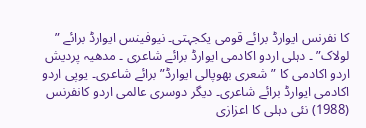کا نفرنس ایوارڈ برائے قومی یکجہتی۔ نیوفینس ایوارڈ برائے ” لولاک” ۔ دہلی اردو اکادمی ایوارڈ برائے شاعری ۔ مدھیہ پردیش اردو اکادمی کا ”شعری بھوپالی ایوارڈ” برائے شاعری۔ یوپی اردو اکادمی ایوارڈ برائے شاعری۔ دیگر دوسری عالمی اردو کانفرنس (1988) نئی دہلی کا اعزازی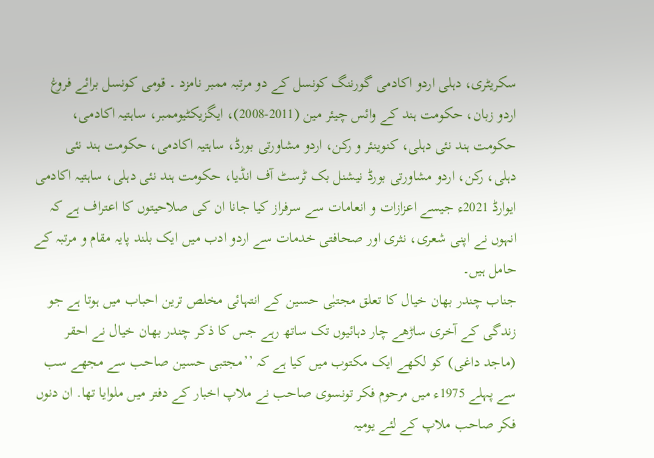سکریٹری، دہلی اردو اکادمی گورننگ کونسل کے دو مرتبہ ممبر نامزد ۔ قومی کونسل برائے فروغ اردو زبان، حکومت ہند کے وائس چیئر مین (2011-2008)، ایگزیکٹیوممبر، ساہتیہ اکادمی، حکومت ہند نئی دہلی، کنوینئر و رکن، اردو مشاورتی بورڈ، ساہتیہ اکادمی، حکومت ہند نئی دہلی، رکن، اردو مشاورتی بورڈ نیشنل بک ٹرسٹ آف انڈیا، حکومت ہند نئی دہلی، ساہتیہ اکادمی ایوارڈ 2021ء جیسے اعزازات و انعامات سے سرفراز کیا جانا ان کی صلاحیتوں کا اعتراف ہے کہ انہوں نے اپنی شعری، نثری اور صحافتی خدمات سے اردو ادب میں ایک بلند پایہ مقام و مرتبہ کے حامل ہیں۔
جناب چندر بھان خیال کا تعلق مجتبٰی حسین کے انتہائی مخلص ترین احباب میں ہوتا ہے جو زندگی کے آخری ساڑھے چار دہائیوں تک ساتھ رہے جس کا ذکر چندر بھان خیال نے احقر (ماجد داغی) کو لکھے ایک مکتوب میں کیا ہے کہ ’’مجتبی حسین صاحب سے مجھے سب سے پہلے 1975ء میں مرحوم فکر تونسوی صاحب نے ملاپ اخبار کے دفتر میں ملوایا تھا. ان دنوں فکر صاحب ملاپ کے لئے یومیہ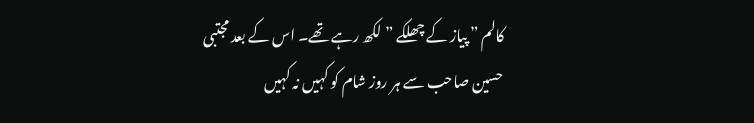کالم ” پیاز کے چھلکے ” لکھ رہے تھے۔ اس کے بعد مجتبی حسین صاحب سے ہر روز شام کو کہیں نہ کہیں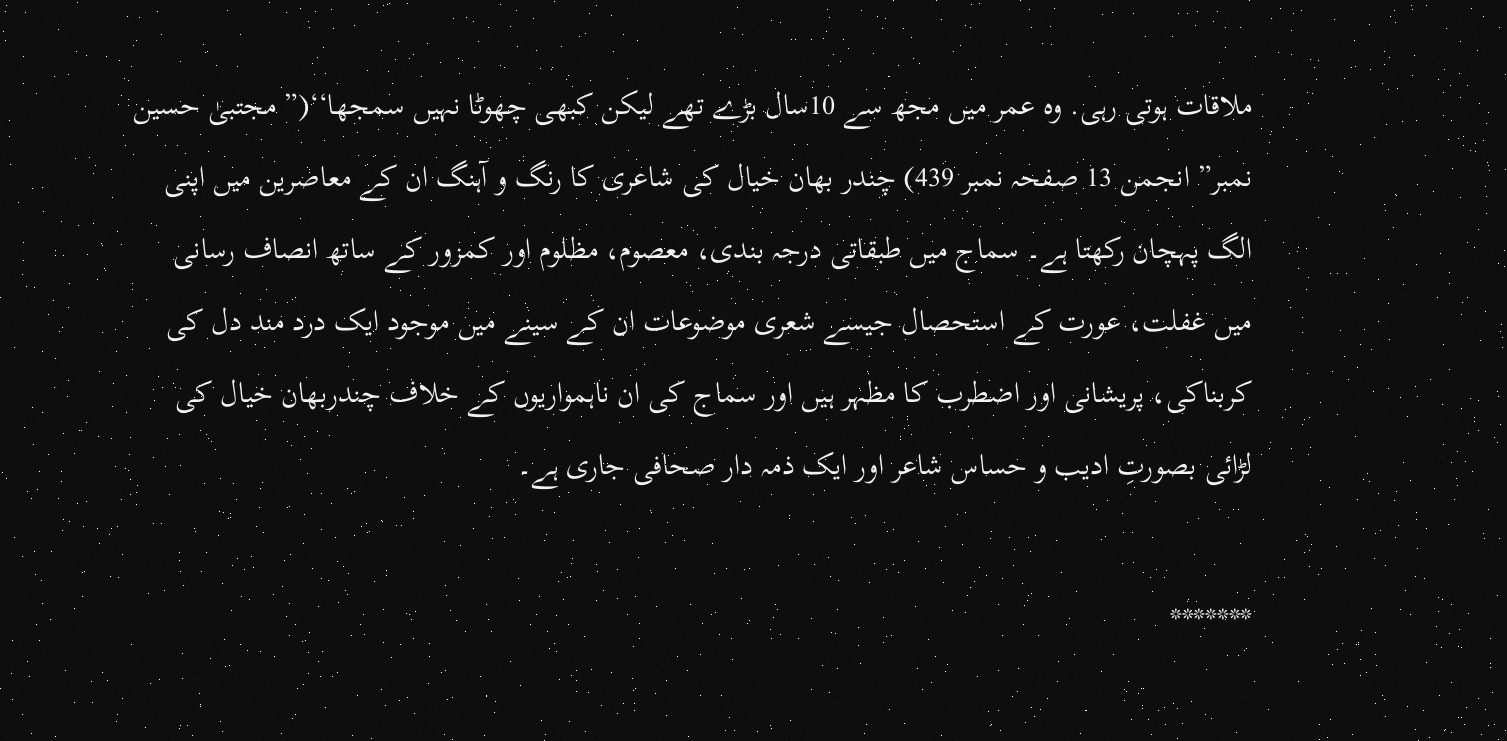ملاقات ہوتی رہی. وہ عمر میں مجھ سے 10سال بڑے تھے لیکن کبھی چھوٹا نہیں سمجھا‘‘(” مجتبیٰ حسین نمبر” انجمن 13 صفحہ نمبر 439) چندر بھان خیال کی شاعری کا رنگ و آہنگ ان کے معاصرین میں اپنی الگ پہچان رکھتا ہے۔ سماج میں طبقاتی درجہ بندی، معصوم، مظلوم اور کمزور کے ساتھ انصاف رسانی میں غفلت، عورت کے استحصال جیسے شعری موضوعات ان کے سینے میں موجود ایک درد مند دل کی کربناکی، پریشانی اور اضطرب کا مظہر ہیں اور سماج کی ان ناہمواریوں کے خلاف چندربھان خیال کی لڑائی بصورتِ ادیب و حساس شاعر اور ایک ذمہ دار صحافی جاری ہے۔

*******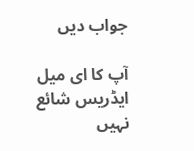جواب دیں

آپ کا ای میل ایڈریس شائع نہیں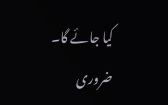کیا جائے گا۔ ضروری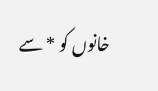خانوں کو * سے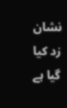نشان زد کیا گیا ہے